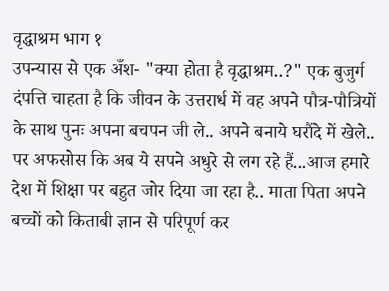वृद्धाश्रम भाग १
उपन्यास से एक अँश- "क्या होता है वृद्धाश्रम..?" एक बुजुर्ग दंपत्ति चाहता है कि जीवन के उत्तरार्ध में वह अपने पौत्र-पौत्रियों के साथ पुनः अपना बचपन जी ले.. अपने बनाये घरौंदे में खेले.. पर अफसोस कि अब ये सपने अधुरे से लग रहे हैं...आज हमारे देश में शिक्षा पर बहुत जोर दिया जा रहा है.. माता पिता अपने बच्चों को किताबी ज्ञान से परिपूर्ण कर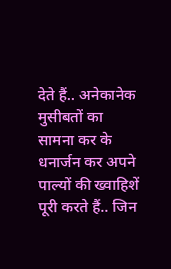देते हैं.. अनेकानेक मुसीबतों का सामना कर के धनार्जन कर अपने पाल्यों की ख्वाहिशें पूरी करते हैं.. जिन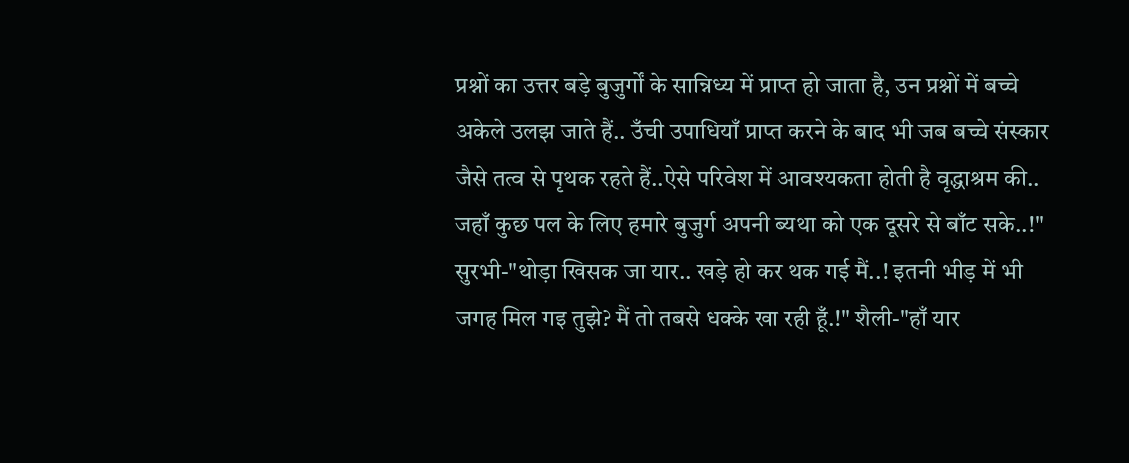प्रश्नों का उत्तर बड़े बुजुर्गों के सान्निध्य में प्राप्त हो जाता है, उन प्रश्नों में बच्चे अकेले उलझ जाते हैं.. उँची उपाधियाँ प्राप्त करने के बाद भी जब बच्चे संस्कार जैसे तत्व से पृथक रहते हैं..ऐसे परिवेश में आवश्यकता होती है वृद्धाश्रम की.. जहाँ कुछ पल के लिए हमारे बुजुर्ग अपनी ब्यथा को एक दूसरे से बाँट सके..!" सुरभी-"थोड़ा खिसक जा यार.. खड़े हो कर थक गई मैं..! इतनी भीड़ में भी जगह मिल गइ तुझे? मैं तो तबसे धक्के खा रही हूँ.!" शैली-"हाँ यार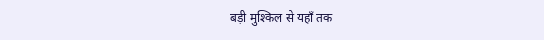बड़ी मुश्किल से यहाँ तक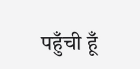पहुँची हूँ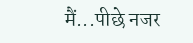मैं...पीछे नजर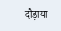दौड़ाया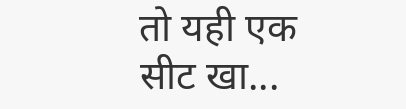तो यही एक सीट खा...